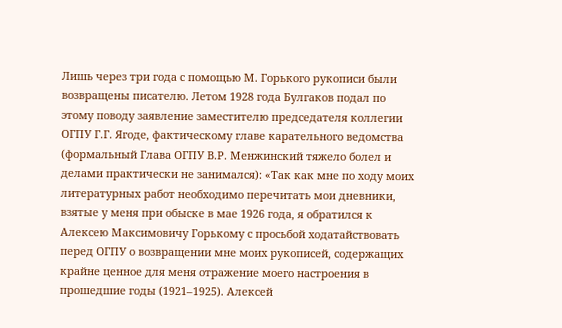Лишь через три года с помощью М. Горького рукописи были возвращены писателю. Летом 1928 года Булгаков подал по этому поводу заявление заместителю председателя коллегии ОГПУ Г.Г. Ягоде, фактическому главе карательного ведомства (формальный Глава ОГПУ В.Р. Менжинский тяжело болел и делами практически не занимался): «Так как мне по ходу моих литературных работ необходимо перечитать мои дневники, взятые у меня при обыске в мае 1926 года, я обратился к Алексею Максимовичу Горькому с просьбой ходатайствовать перед ОГПУ о возвращении мне моих рукописей, содержащих крайне ценное для меня отражение моего настроения в прошедшие годы (1921–1925). Алексей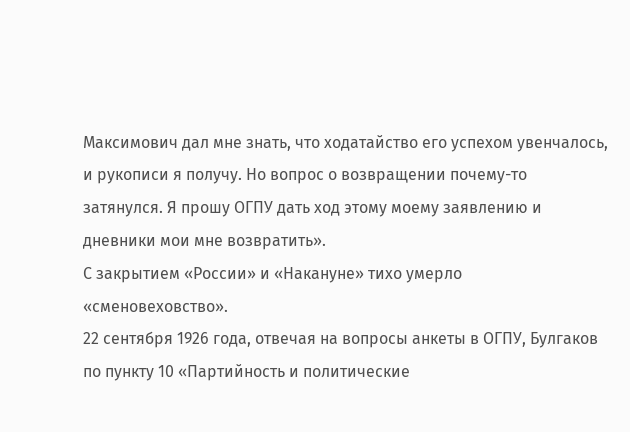Максимович дал мне знать, что ходатайство его успехом увенчалось, и рукописи я получу. Но вопрос о возвращении почему-то затянулся. Я прошу ОГПУ дать ход этому моему заявлению и дневники мои мне возвратить».
С закрытием «России» и «Накануне» тихо умерло «сменовеховство».
22 сентября 1926 года, отвечая на вопросы анкеты в ОГПУ, Булгаков по пункту 10 «Партийность и политические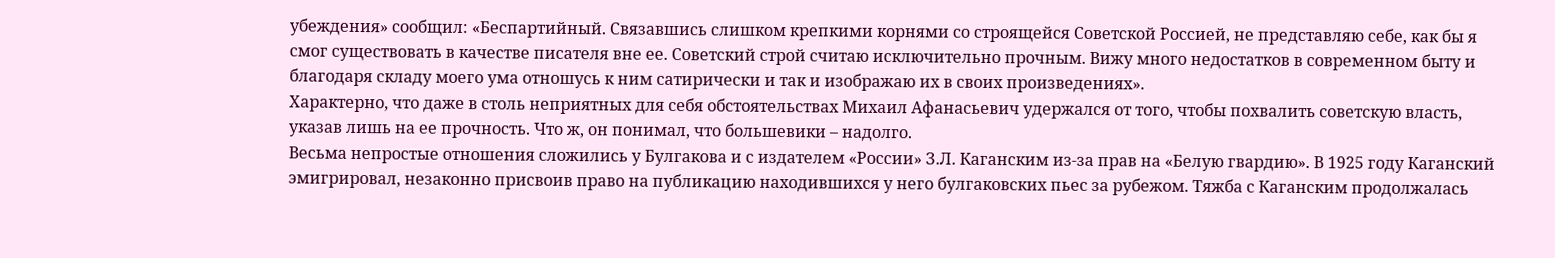убеждения» сообщил: «Беспартийный. Связавшись слишком крепкими корнями со строящейся Советской Россией, не представляю себе, как бы я смог существовать в качестве писателя вне ее. Советский строй считаю исключительно прочным. Вижу много недостатков в современном быту и благодаря складу моего ума отношусь к ним сатирически и так и изображаю их в своих произведениях».
Характерно, что даже в столь неприятных для себя обстоятельствах Михаил Афанасьевич удержался от того, чтобы похвалить советскую власть, указав лишь на ее прочность. Что ж, он понимал, что большевики – надолго.
Весьма непростые отношения сложились у Булгакова и с издателем «России» З.Л. Каганским из-за прав на «Белую гвардию». В 1925 году Каганский эмигрировал, незаконно присвоив право на публикацию находившихся у него булгаковских пьес за рубежом. Тяжба с Каганским продолжалась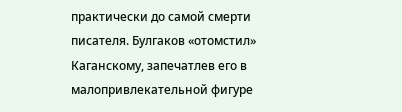практически до самой смерти писателя. Булгаков «отомстил» Каганскому, запечатлев его в малопривлекательной фигуре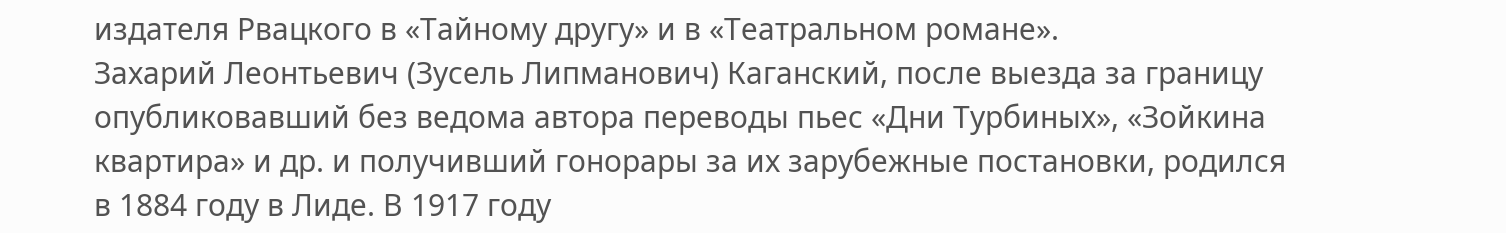издателя Рвацкого в «Тайному другу» и в «Театральном романе».
Захарий Леонтьевич (Зусель Липманович) Каганский, после выезда за границу опубликовавший без ведома автора переводы пьес «Дни Турбиных», «Зойкина квартира» и др. и получивший гонорары за их зарубежные постановки, родился в 1884 году в Лиде. В 1917 году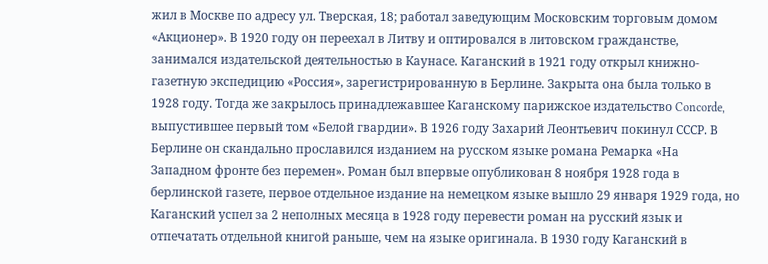жил в Москве по адресу ул. Тверская, 18; работал заведующим Московским торговым домом «Акционер». В 1920 году он переехал в Литву и оптировался в литовском гражданстве, занимался издательской деятельностью в Каунасе. Каганский в 1921 году открыл книжно-газетную экспедицию «Россия», зарегистрированную в Берлине. Закрыта она была только в 1928 году. Тогда же закрылось принадлежавшее Каганскому парижское издательство Concorde, выпустившее первый том «Белой гвардии». В 1926 году Захарий Леонтьевич покинул СССР. В Берлине он скандально прославился изданием на русском языке романа Ремарка «На Западном фронте без перемен». Роман был впервые опубликован 8 ноября 1928 года в берлинской газете, первое отдельное издание на немецком языке вышло 29 января 1929 года, но Каганский успел за 2 неполных месяца в 1928 году перевести роман на русский язык и отпечатать отдельной книгой раньше, чем на языке оригинала. В 1930 году Каганский в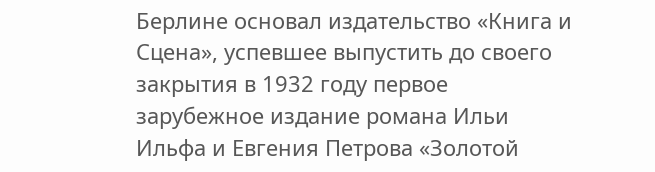Берлине основал издательство «Книга и Сцена», успевшее выпустить до своего закрытия в 1932 году первое зарубежное издание романа Ильи Ильфа и Евгения Петрова «Золотой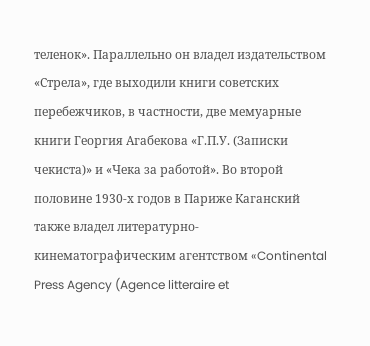теленок». Параллельно он владел издательством «Стрела», где выходили книги советских перебежчиков, в частности, две мемуарные книги Георгия Агабекова «Г.П.У. (Записки чекиста)» и «Чека за работой». Во второй половине 1930-х годов в Париже Каганский также владел литературно-кинематографическим агентством «Continental Press Agency (Agence litteraire et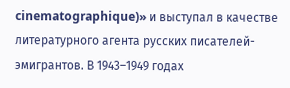cinematographique)» и выступал в качестве литературного агента русских писателей-эмигрантов. В 1943–1949 годах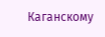Каганскому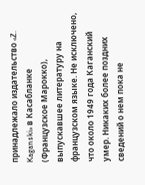принадлежало издательство «Z. Kaganski» в Касабланке (Французское Марокко), выпускавшее литературу на французском языке. Не исключено, что около 1949 года Каганский умер. Никаких более поздних сведений о нем пока не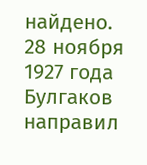найдено.
28 ноября 1927 года Булгаков направил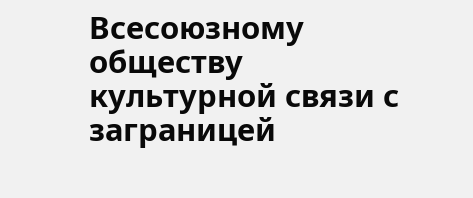Всесоюзному обществу культурной связи с заграницей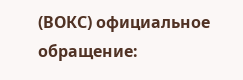(ВОКС) официальное обращение: